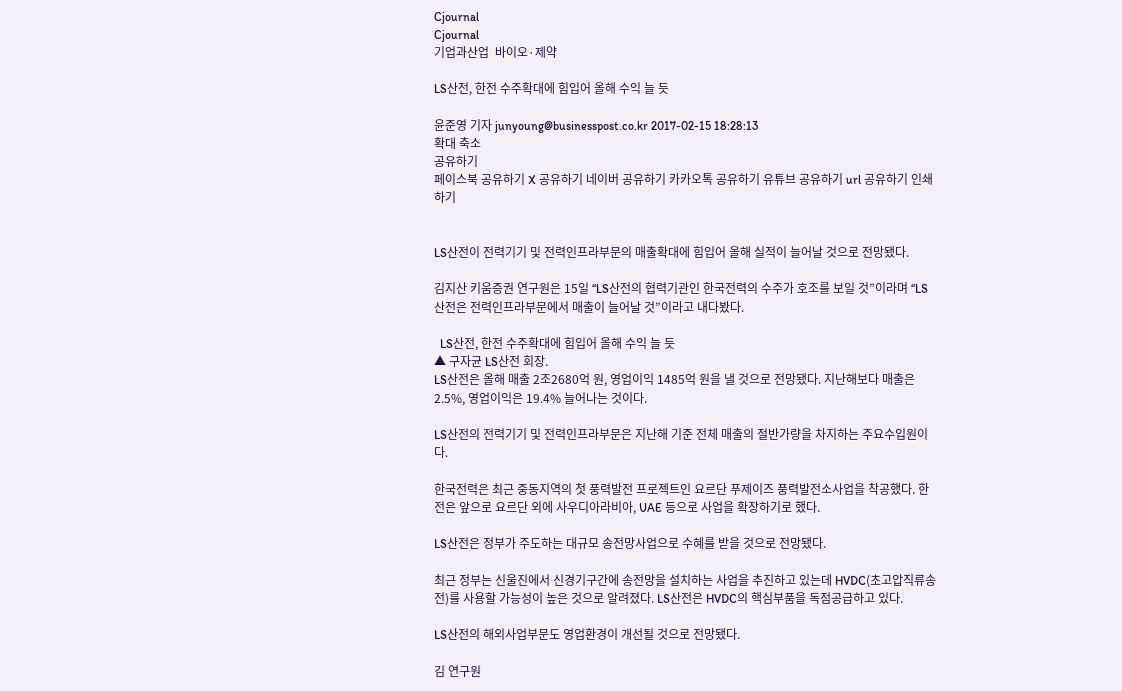Cjournal
Cjournal
기업과산업  바이오·제약

LS산전, 한전 수주확대에 힘입어 올해 수익 늘 듯

윤준영 기자 junyoung@businesspost.co.kr 2017-02-15 18:28:13
확대 축소
공유하기
페이스북 공유하기 X 공유하기 네이버 공유하기 카카오톡 공유하기 유튜브 공유하기 url 공유하기 인쇄하기


LS산전이 전력기기 및 전력인프라부문의 매출확대에 힘입어 올해 실적이 늘어날 것으로 전망됐다.

김지산 키움증권 연구원은 15일 “LS산전의 협력기관인 한국전력의 수주가 호조를 보일 것”이라며 “LS산전은 전력인프라부문에서 매출이 늘어날 것”이라고 내다봤다.

  LS산전, 한전 수주확대에 힘입어 올해 수익 늘 듯
▲ 구자균 LS산전 회장.
LS산전은 올해 매출 2조2680억 원, 영업이익 1485억 원을 낼 것으로 전망됐다. 지난해보다 매출은 2.5%, 영업이익은 19.4% 늘어나는 것이다.

LS산전의 전력기기 및 전력인프라부문은 지난해 기준 전체 매출의 절반가량을 차지하는 주요수입원이다.

한국전력은 최근 중동지역의 첫 풍력발전 프로젝트인 요르단 푸제이즈 풍력발전소사업을 착공했다. 한전은 앞으로 요르단 외에 사우디아라비아, UAE 등으로 사업을 확장하기로 했다.

LS산전은 정부가 주도하는 대규모 송전망사업으로 수혜를 받을 것으로 전망됐다.

최근 정부는 신울진에서 신경기구간에 송전망을 설치하는 사업을 추진하고 있는데 HVDC(초고압직류송전)를 사용할 가능성이 높은 것으로 알려졌다. LS산전은 HVDC의 핵심부품을 독점공급하고 있다.

LS산전의 해외사업부문도 영업환경이 개선될 것으로 전망됐다.

김 연구원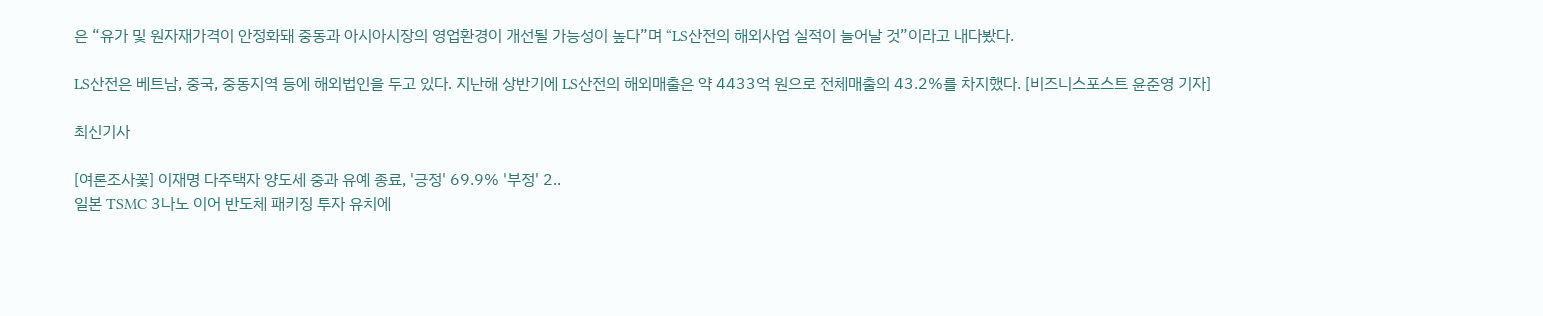은 “유가 및 원자재가격이 안정화돼 중동과 아시아시장의 영업환경이 개선될 가능성이 높다”며 “LS산전의 해외사업 실적이 늘어날 것”이라고 내다봤다.

LS산전은 베트남, 중국, 중동지역 등에 해외법인을 두고 있다. 지난해 상반기에 LS산전의 해외매출은 약 4433억 원으로 전체매출의 43.2%를 차지했다. [비즈니스포스트 윤준영 기자]

최신기사

[여론조사꽃] 이재명 다주택자 양도세 중과 유예 종료, '긍정' 69.9% '부정' 2..
일본 TSMC 3나노 이어 반도체 패키징 투자 유치에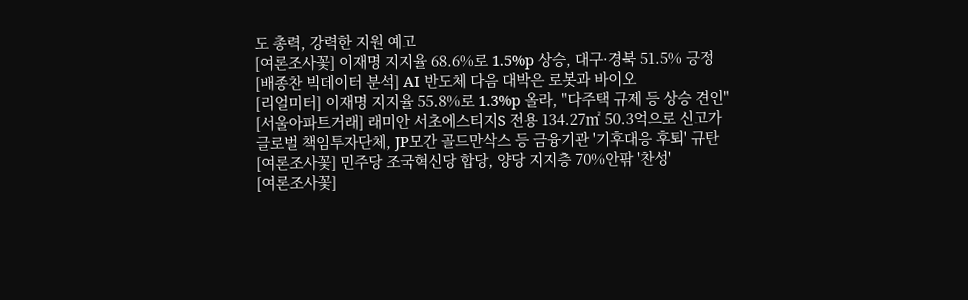도 총력, 강력한 지원 예고
[여론조사꽃] 이재명 지지율 68.6%로 1.5%p 상승, 대구·경북 51.5% 긍정
[배종찬 빅데이터 분석] AI 반도체 다음 대박은 로봇과 바이오
[리얼미터] 이재명 지지율 55.8%로 1.3%p 올라, "다주택 규제 등 상승 견인"
[서울아파트거래] 래미안 서초에스티지S 전용 134.27㎡ 50.3억으로 신고가
글로벌 책임투자단체, JP모간 골드만삭스 등 금융기관 '기후대응 후퇴' 규탄
[여론조사꽃] 민주당 조국혁신당 합당, 양당 지지층 70%안팎 '찬성'
[여론조사꽃]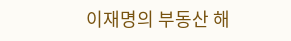이재명의 부동산 해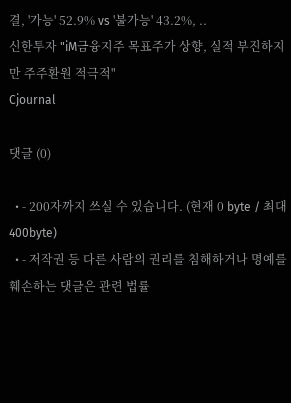결, '가능' 52.9% vs '불가능' 43.2%, ..
신한투자 "iM금융지주 목표주가 상향, 실적 부진하지만 주주환원 적극적"
Cjournal

댓글 (0)

  • - 200자까지 쓰실 수 있습니다. (현재 0 byte / 최대 400byte)
  • - 저작권 등 다른 사람의 권리를 침해하거나 명예를 훼손하는 댓글은 관련 법률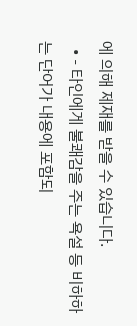에 의해 제재를 받을 수 있습니다.
  • - 타인에게 불쾌감을 주는 욕설 등 비하하는 단어가 내용에 포함되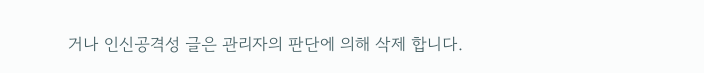거나 인신공격성 글은 관리자의 판단에 의해 삭제 합니다.